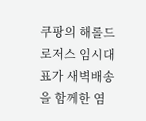쿠팡의 해롤드 로저스 임시대표가 새벽배송을 함께한 염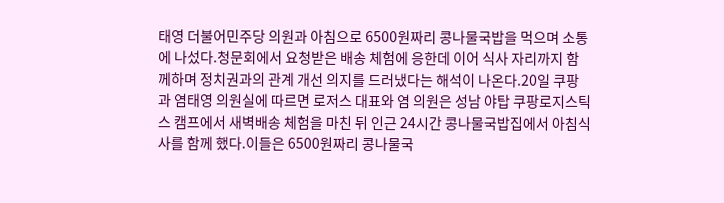태영 더불어민주당 의원과 아침으로 6500원짜리 콩나물국밥을 먹으며 소통에 나섰다.청문회에서 요청받은 배송 체험에 응한데 이어 식사 자리까지 함께하며 정치권과의 관계 개선 의지를 드러냈다는 해석이 나온다.20일 쿠팡과 염태영 의원실에 따르면 로저스 대표와 염 의원은 성남 야탑 쿠팡로지스틱스 캠프에서 새벽배송 체험을 마친 뒤 인근 24시간 콩나물국밥집에서 아침식사를 함께 했다.이들은 6500원짜리 콩나물국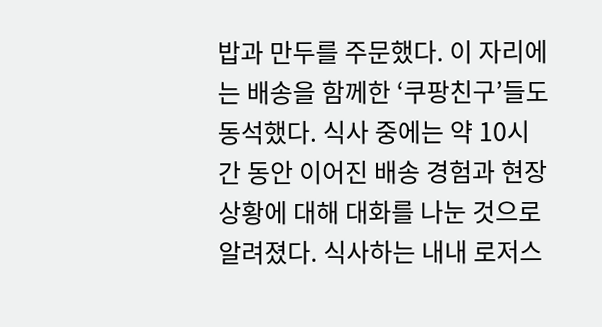밥과 만두를 주문했다. 이 자리에는 배송을 함께한 ‘쿠팡친구’들도 동석했다. 식사 중에는 약 10시간 동안 이어진 배송 경험과 현장 상황에 대해 대화를 나눈 것으로 알려졌다. 식사하는 내내 로저스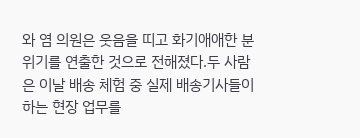와 염 의원은 웃음을 띠고 화기애애한 분위기를 연출한 것으로 전해졌다.두 사람은 이날 배송 체험 중 실제 배송기사들이 하는 현장 업무를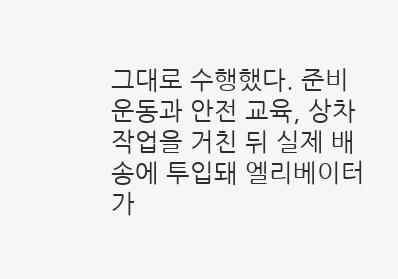그대로 수행했다. 준비 운동과 안전 교육, 상차 작업을 거친 뒤 실제 배송에 투입돼 엘리베이터가